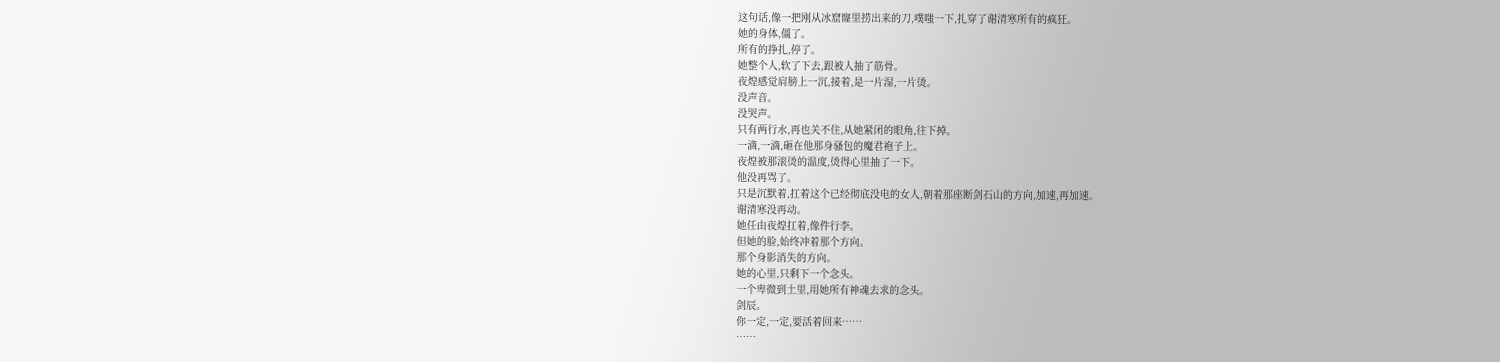这句话,像一把刚从冰窟窿里捞出来的刀,噗嗤一下,扎穿了谢清寒所有的疯狂。
她的身体,僵了。
所有的挣扎,停了。
她整个人,软了下去,跟被人抽了筋骨。
夜煌感觉肩膀上一沉,接着,是一片湿,一片烫。
没声音。
没哭声。
只有两行水,再也关不住,从她紧闭的眼角,往下掉。
一滴,一滴,砸在他那身骚包的魔君袍子上。
夜煌被那滚烫的温度,烫得心里抽了一下。
他没再骂了。
只是沉默着,扛着这个已经彻底没电的女人,朝着那座断剑石山的方向,加速,再加速。
谢清寒没再动。
她任由夜煌扛着,像件行李。
但她的脸,始终冲着那个方向。
那个身影消失的方向。
她的心里,只剩下一个念头。
一个卑微到土里,用她所有神魂去求的念头。
剑辰。
你一定,一定,要活着回来……
……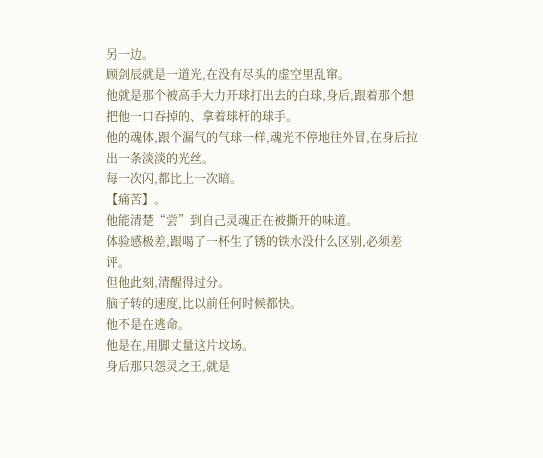另一边。
顾剑辰就是一道光,在没有尽头的虚空里乱窜。
他就是那个被高手大力开球打出去的白球,身后,跟着那个想把他一口吞掉的、拿着球杆的球手。
他的魂体,跟个漏气的气球一样,魂光不停地往外冒,在身后拉出一条淡淡的光丝。
每一次闪,都比上一次暗。
【痛苦】。
他能清楚“尝”到自己灵魂正在被撕开的味道。
体验感极差,跟喝了一杯生了锈的铁水没什么区别,必须差评。
但他此刻,清醒得过分。
脑子转的速度,比以前任何时候都快。
他不是在逃命。
他是在,用脚丈量这片坟场。
身后那只怨灵之王,就是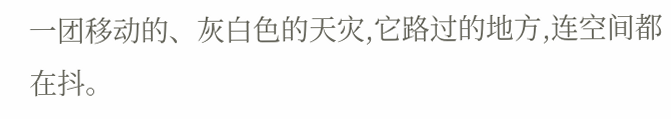一团移动的、灰白色的天灾,它路过的地方,连空间都在抖。